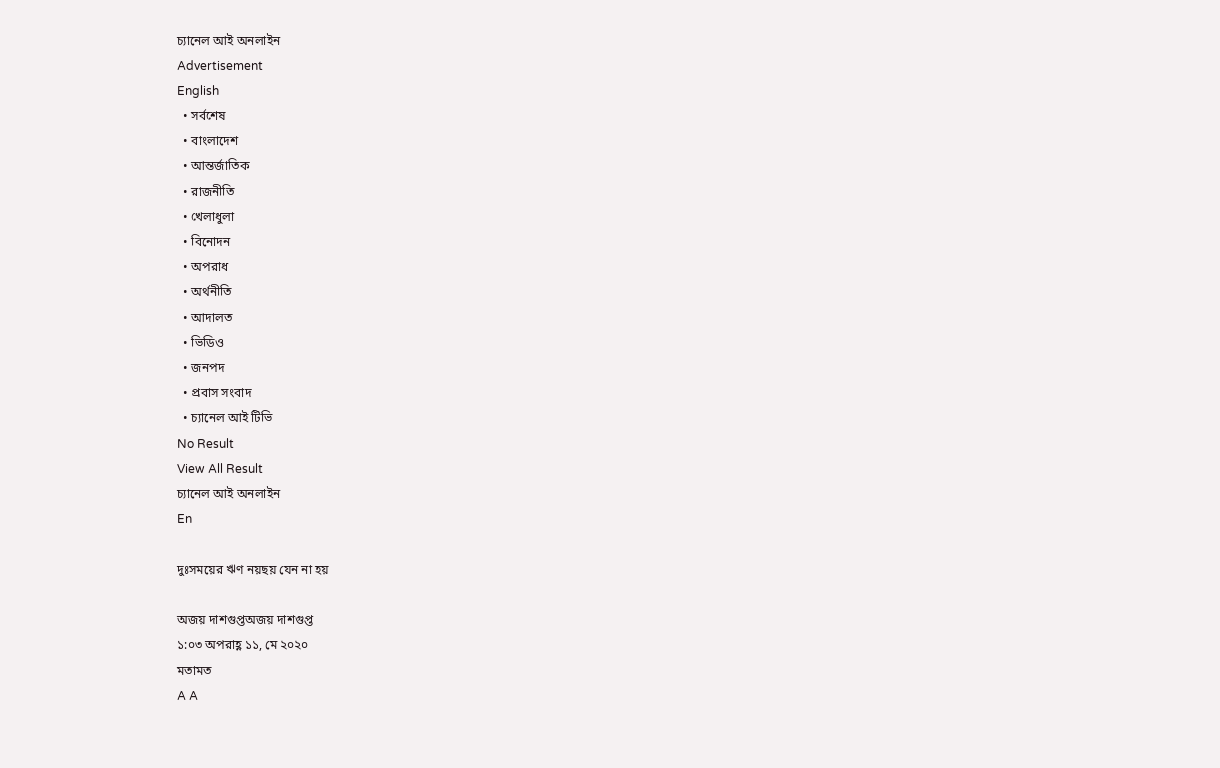চ্যানেল আই অনলাইন
Advertisement
English
  • সর্বশেষ
  • বাংলাদেশ
  • আন্তর্জাতিক
  • রাজনীতি
  • খেলাধুলা
  • বিনোদন
  • অপরাধ
  • অর্থনীতি
  • আদালত
  • ভিডিও
  • জনপদ
  • প্রবাস সংবাদ
  • চ্যানেল আই টিভি
No Result
View All Result
চ্যানেল আই অনলাইন
En

দুঃসময়ের ঋণ নয়ছয় যেন না হয়

অজয় দাশগুপ্তঅজয় দাশগুপ্ত
১:০৩ অপরাহ্ণ ১১, মে ২০২০
মতামত
A A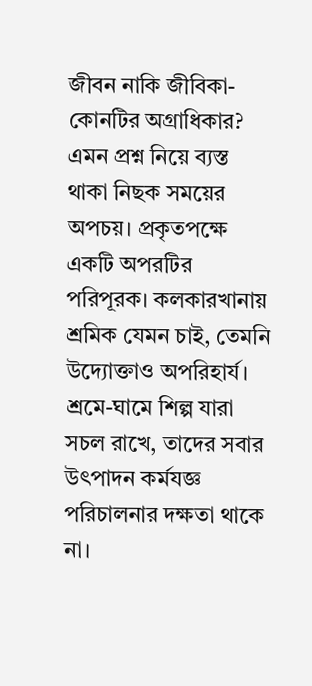জীবন নাকি জীবিকা- কোনটির অগ্রাধিকার? এমন প্রশ্ন নিয়ে ব্যস্ত থাকা নিছক সময়ের অপচয়। প্রকৃতপক্ষে একটি অপরটির পরিপূরক। কলকারখানায় শ্রমিক যেমন চাই, তেমনি উদ্যোক্তাও অপরিহার্য। শ্রমে-ঘামে শিল্প যারা সচল রাখে, তাদের সবার উৎপাদন কর্মযজ্ঞ পরিচালনার দক্ষতা থাকে না।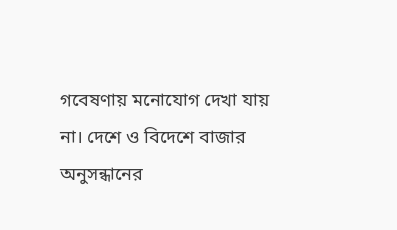গবেষণায় মনোযোগ দেখা যায় না। দেশে ও বিদেশে বাজার অনুসন্ধানের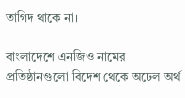তাগিদ থাকে না।

বাংলাদেশে এনজিও নামের প্রতিষ্ঠানগুলো বিদেশ থেকে অঢেল অর্থ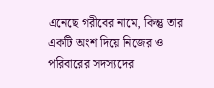এনেছে গরীবের নামে, কিন্তু তার একটি অংশ দিয়ে নিজের ও পরিবারের সদস্যদের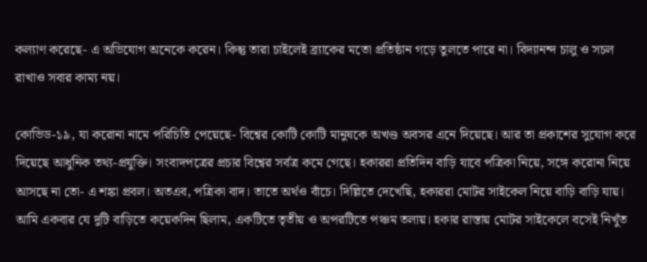কল্যাণ করেছে- এ অভিযোগ অনেকে করেন। কিন্তু তারা চাইলেই ব্র্যাকের মতো প্রতিষ্ঠান গড়ে তুলতে পারে না। বিদ্যানন্দ চালু ও সচল রাখাও সবার কাম্য নয়।

কোভিড-১৯, যা করোনা নামে পরিচিতি পেয়েছে- বিশ্বের কোটি কোটি মানুষকে অখণ্ড অবসর এনে দিয়েছে। আর তা প্রকাশের সুযোগ করে দিয়েছে আধুনিক তথ্য-প্রযুক্তি। সংবাদপত্রের প্রচার বিশ্বের সর্বত্র কমে গেছে। হকাররা প্রতিদিন বাড়ি যাবে পত্রিকা নিয়ে, সঙ্গে করোনা নিয়ে আসছে না তো- এ শঙ্কা প্রবল। অতএব, পত্রিকা বাদ। তাতে অর্থও বাঁচে। দিল্লিতে দেখেছি, হকাররা মোটর সাইকেল নিয়ে বাড়ি বাড়ি যায়। আমি একবার যে দুটি বাড়িতে কয়েকদিন ছিলাম, একটিতে তৃতীয় ও অপরটিতে পঞ্চম তলায়। হকার রাস্তায় মোটর সাইকেলে বসেই নিখুঁত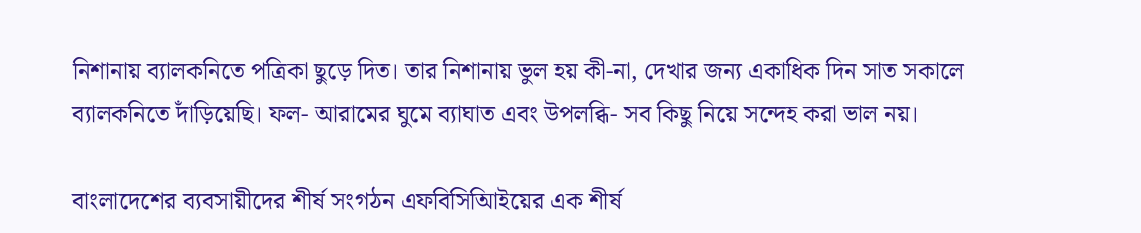নিশানায় ব্যালকনিতে পত্রিকা ছুড়ে দিত। তার নিশানায় ভুল হয় কী-না, দেখার জন্য একাধিক দিন সাত সকালে ব্যালকনিতে দাঁড়িয়েছি। ফল- আরামের ঘুমে ব্যাঘাত এবং উপলব্ধি- সব কিছু নিয়ে সন্দেহ করা ভাল নয়।

বাংলাদেশের ব্যবসায়ীদের শীর্ষ সংগঠন এফবিসিআিইয়ের এক শীর্ষ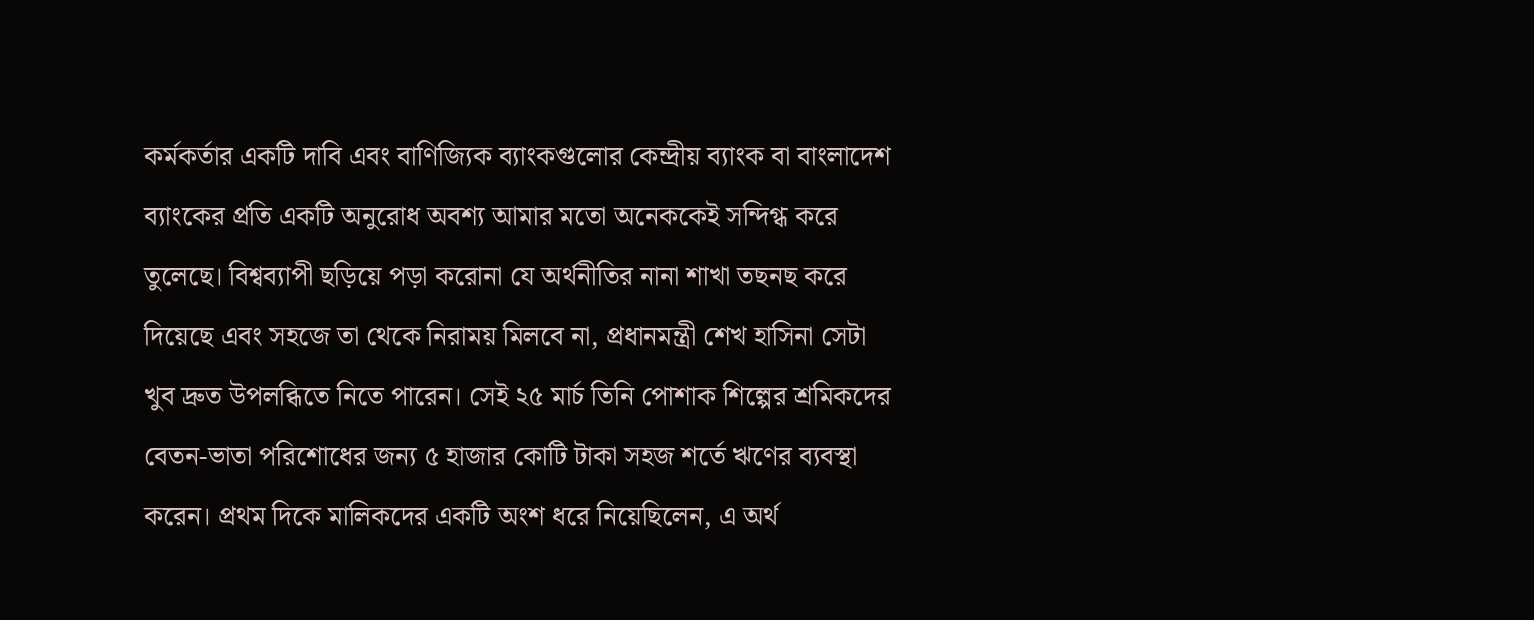কর্মকর্তার একটি দাবি এবং বাণিজ্যিক ব্যাংকগুলোর কেন্দ্রীয় ব্যাংক বা বাংলাদেশ ব্যাংকের প্রতি একটি অনুরোধ অবশ্য আমার মতো অনেককেই সন্দিগ্ধ করে তুলেছে। বিশ্বব্যাপী ছড়িয়ে পড়া করোনা যে অর্থনীতির নানা শাখা তছনছ করে দিয়েছে এবং সহজে তা থেকে নিরাময় মিলবে না, প্রধানমন্ত্রী শেখ হাসিনা সেটা খুব দ্রুত উপলব্ধিতে নিতে পারেন। সেই ২৫ মার্চ তিনি পোশাক শিল্পের শ্রমিকদের বেতন-ভাতা পরিশোধের জন্য ৫ হাজার কোটি টাকা সহজ শর্তে ঋণের ব্যবস্থা করেন। প্রথম দিকে মালিকদের একটি অংশ ধরে নিয়েছিলেন, এ অর্থ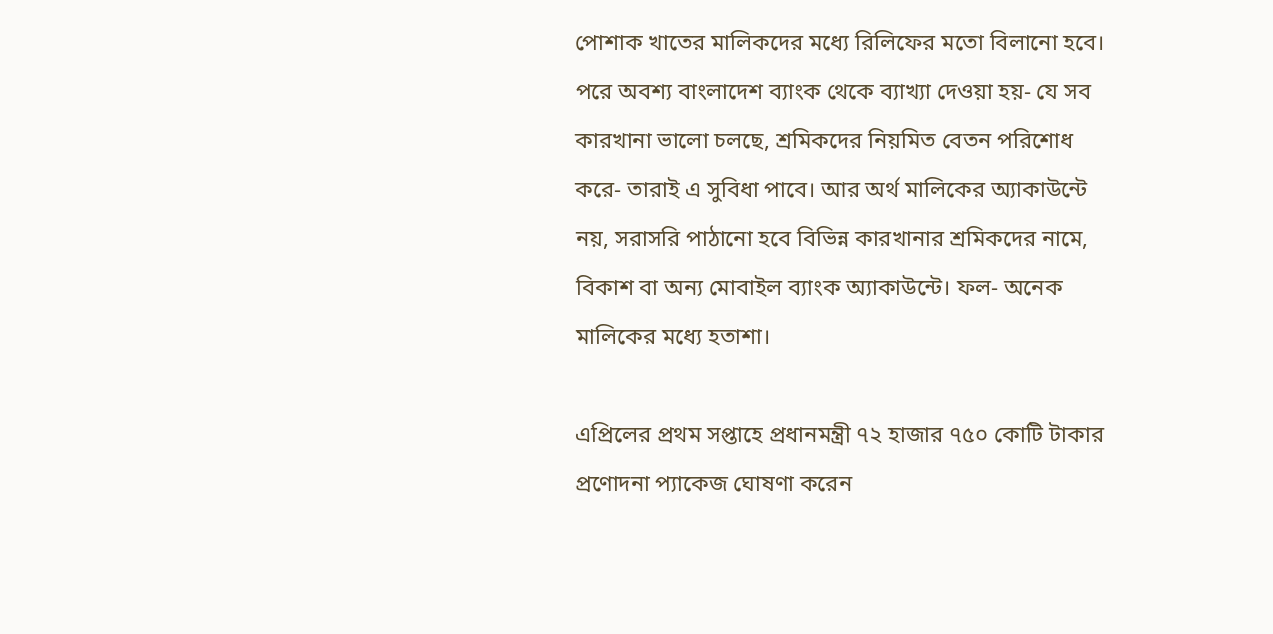পোশাক খাতের মালিকদের মধ্যে রিলিফের মতো বিলানো হবে। পরে অবশ্য বাংলাদেশ ব্যাংক থেকে ব্যাখ্যা দেওয়া হয়- যে সব কারখানা ভালো চলছে, শ্রমিকদের নিয়মিত বেতন পরিশোধ করে- তারাই এ সুবিধা পাবে। আর অর্থ মালিকের অ্যাকাউন্টে নয়, সরাসরি পাঠানো হবে বিভিন্ন কারখানার শ্রমিকদের নামে, বিকাশ বা অন্য মোবাইল ব্যাংক অ্যাকাউন্টে। ফল- অনেক মালিকের মধ্যে হতাশা।

এপ্রিলের প্রথম সপ্তাহে প্রধানমন্ত্রী ৭২ হাজার ৭৫০ কোটি টাকার প্রণোদনা প্যাকেজ ঘোষণা করেন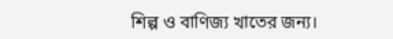শিল্প ও বাণিজ্য খাতের জন্য।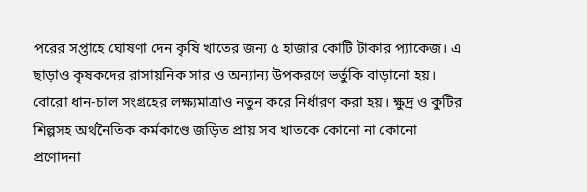পরের সপ্তাহে ঘোষণা দেন কৃষি খাতের জন্য ৫ হাজার কোটি টাকার প্যাকেজ। এ ছাড়াও কৃষকদের রাসায়নিক সার ও অন্যান্য উপকরণে ভর্তুকি বাড়ানো হয়। বোরো ধান-চাল সংগ্রহের লক্ষ্যমাত্রাও নতুন করে নির্ধারণ করা হয়। ক্ষুদ্র ও কুটির শিল্পসহ অর্থনৈতিক কর্মকাণ্ডে জড়িত প্রায় সব খাতকে কোনো না কোনো প্রণোদনা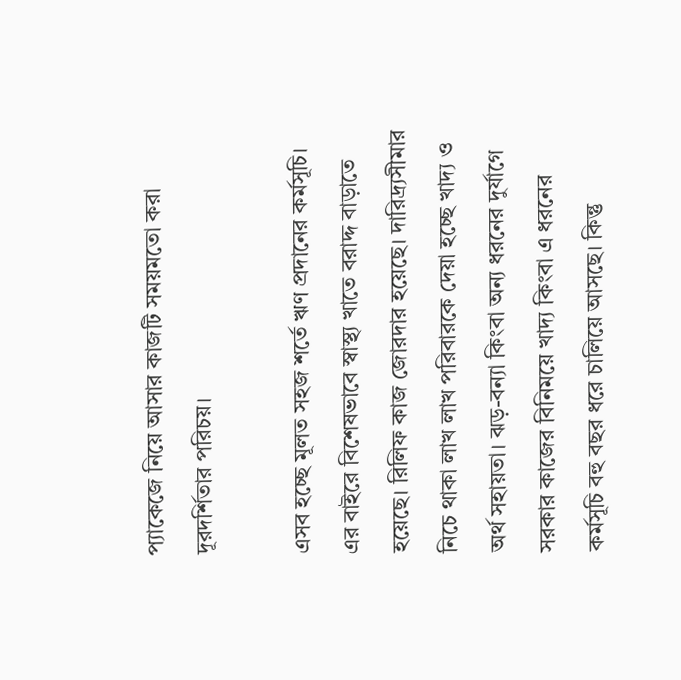প্যাকেজে নিয়ে আসার কাজটি সময়মতো করা দূরদর্শিতার পরিচয়।

এসব হচ্ছে মূলত সহজ শর্তে ঋণ প্রদানের কর্মসূচি। এর বাইরে বিশেষভাবে স্বাস্থ্য খাতে বরাদ্দ বাড়াতে হয়েছে। রিলিফ কাজ জোরদার হয়েছে। দারিদ্র্যসীমার নিচে থাকা লাখ লাখ পরিবারকে দেয়া হচ্ছে খাদ্য ও অর্থ সহায়তা। ঝড়-বন্যা কিংবা অন্য ধরনের দুর্যাগে সরকার কাজের বিনিময়ে খাদ্য কিংবা এ ধরনের কর্মসূচি বহু বছর ধরে চালিয়ে আসছে। কিন্তু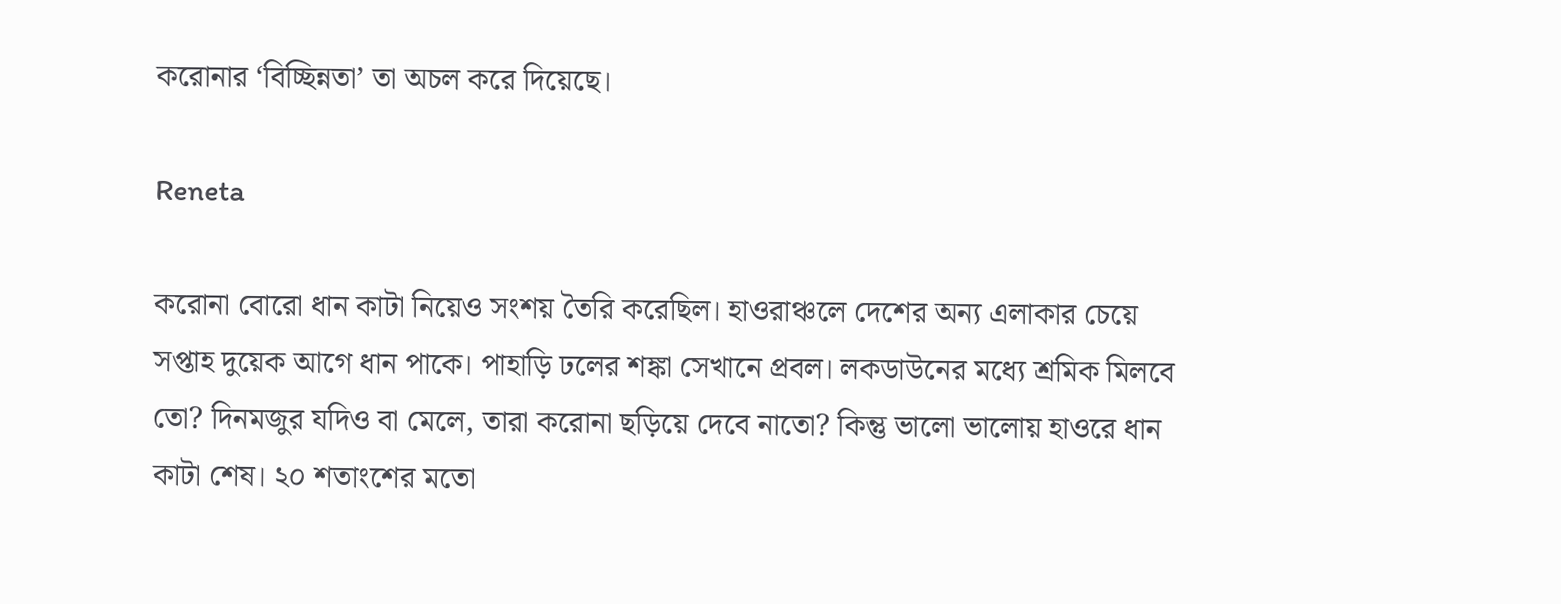করোনার ‘বিচ্ছিন্নতা’ তা অচল করে দিয়েছে।

Reneta

করোনা বোরো ধান কাটা নিয়েও সংশয় তৈরি করেছিল। হাওরাঞ্চলে দেশের অন্য এলাকার চেয়ে সপ্তাহ দুয়েক আগে ধান পাকে। পাহাড়ি ঢলের শঙ্কা সেখানে প্রবল। লকডাউনের মধ্যে শ্রমিক মিলবে তো? দিনমজুর যদিও বা মেলে, তারা করোনা ছড়িয়ে দেবে নাতো? কিন্তু ভালো ভালোয় হাওরে ধান কাটা শেষ। ২০ শতাংশের মতো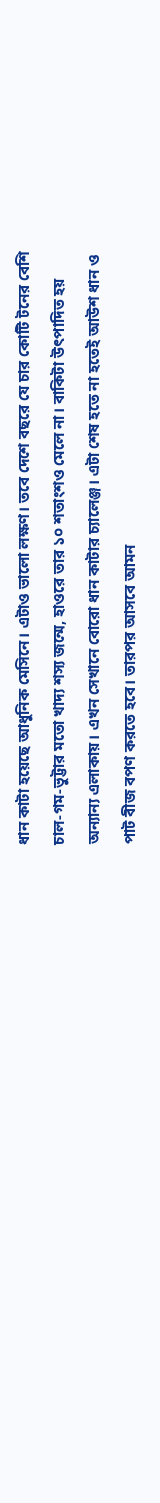ধান কাটা হয়েছে আধুনিক মেসিনে। এটাও ভালো লক্ষণ। তবে দেশে বছরে যে চার কোটি টনের বেশি চাল-গম-ভুট্টার মতো খাদ্য শস্য জন্মে, হাওরে তার ১০ শতাংশও মেলে না। বাকিটা উৎপাদিত হয় অন্যান্য এলাকায়। এখন সেখানে বোরো ধান কাটার চ্যালেঞ্জ। এটা শেষ হতে না হতেই আউশ ধান ও পাট বীজ বপণ করতে হবে। তারপর আসবে আমন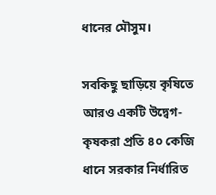ধানের মৌসুম।

সবকিছু ছাড়িয়ে কৃষিতে আরও একটি উদ্বেগ- কৃষকরা প্রতি ৪০ কেজি ধানে সরকার নির্ধারিত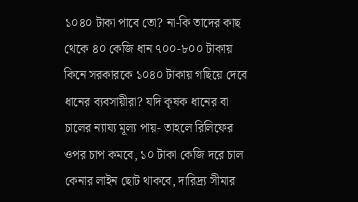১০৪০ টাকা পাবে তো? না-কি তাদের কাছ থেকে ৪০ কেজি ধান ৭০০-৮০০ টাকায় কিনে সরকারকে ১০৪০ টাকায় গছিয়ে দেবে ধানের ব্যবসায়ীরা? যদি কৃষক ধানের বা চালের ন্যায্য মূল্য পায়- তাহলে রিলিফের ওপর চাপ কমবে, ১০ টাকা কেজি দরে চাল কেনার লাইন ছোট থাকবে, দারিদ্র্য সীমার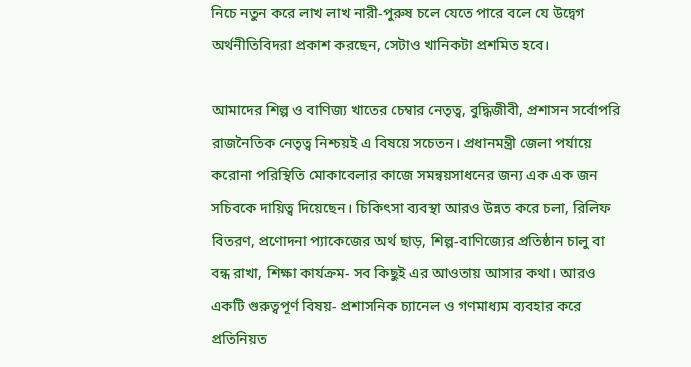নিচে নতুন করে লাখ লাখ নারী-পুরুষ চলে যেতে পারে বলে যে উদ্বেগ অর্থনীতিবিদরা প্রকাশ করছেন, সেটাও খানিকটা প্রশমিত হবে।

আমাদের শিল্প ও বাণিজ্য খাতের চেম্বার নেতৃত্ব, বুদ্ধিজীবী, প্রশাসন সর্বোপরি রাজনৈতিক নেতৃত্ব নিশ্চয়ই এ বিষয়ে সচেতন। প্রধানমন্ত্রী জেলা পর্যায়ে করোনা পরিস্থিতি মোকাবেলার কাজে সমন্বয়সাধনের জন্য এক এক জন সচিবকে দায়িত্ব দিয়েছেন। চিকিৎসা ব্যবস্থা আরও উন্নত করে চলা, রিলিফ বিতরণ, প্রণোদনা প্যাকেজের অর্থ ছাড়, শিল্প-বাণিজ্যের প্রতিষ্ঠান চালু বা বন্ধ রাখা, শিক্ষা কার্যক্রম- সব কিছুই এর আওতায় আসার কথা। আরও একটি গুরুত্বপূর্ণ বিষয়- প্রশাসনিক চ্যানেল ও গণমাধ্যম ব্যবহার করে প্রতিনিয়ত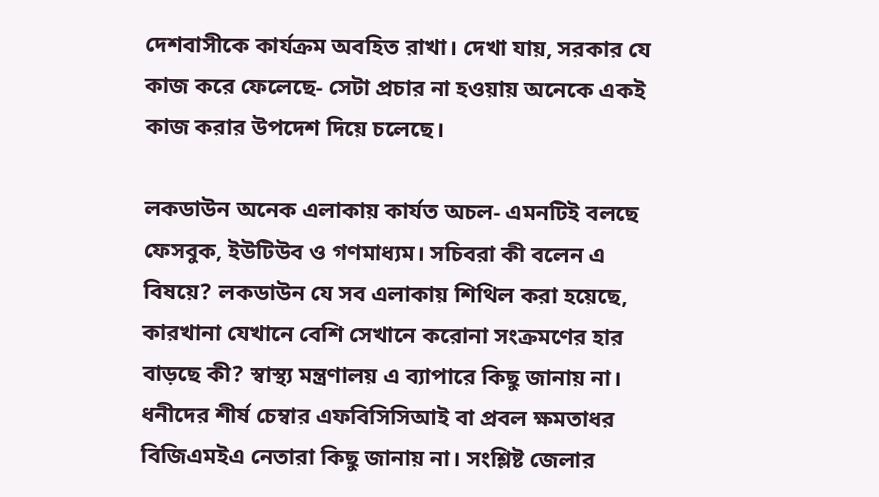দেশবাসীকে কার্যক্রম অবহিত রাখা। দেখা যায়, সরকার যে কাজ করে ফেলেছে- সেটা প্রচার না হওয়ায় অনেকে একই কাজ করার উপদেশ দিয়ে চলেছে।

লকডাউন অনেক এলাকায় কার্যত অচল- এমনটিই বলছে ফেসবুক, ইউটিউব ও গণমাধ্যম। সচিবরা কী বলেন এ বিষয়ে? লকডাউন যে সব এলাকায় শিথিল করা হয়েছে, কারখানা যেখানে বেশি সেখানে করোনা সংক্রমণের হার বাড়ছে কী? স্বাস্থ্য মন্ত্রণালয় এ ব্যাপারে কিছু জানায় না। ধনীদের শীর্ষ চেম্বার এফবিসিসিআই বা প্রবল ক্ষমতাধর বিজিএমইএ নেতারা কিছু জানায় না। সংশ্লিষ্ট জেলার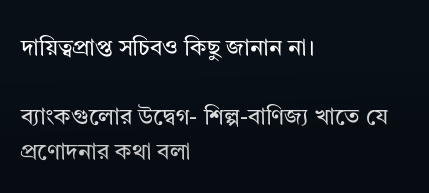দায়িত্বপ্রাপ্ত সচিবও কিছু জানান না।

ব্যাংকগুলোর উদ্বেগ- শিল্প-বাণিজ্য খাতে যে প্রণোদনার কথা বলা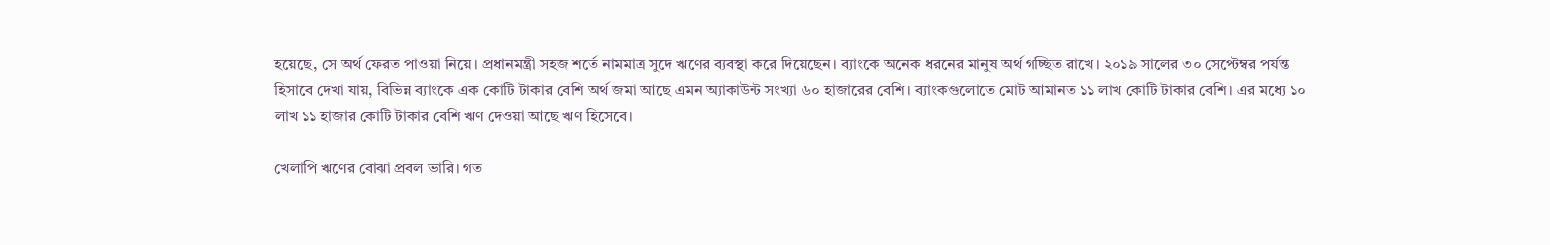হয়েছে, সে অর্থ ফেরত পাওয়া নিয়ে। প্রধানমন্ত্রী সহজ শর্তে নামমাত্র সুদে ঋণের ব্যবস্থা করে দিয়েছেন। ব্যাংকে অনেক ধরনের মানুষ অর্থ গচ্ছিত রাখে। ২০১৯ সালের ৩০ সেপ্টেম্বর পর্যন্ত হিসাবে দেখা যায়, বিভিন্ন ব্যাংকে এক কোটি টাকার বেশি অর্থ জমা আছে এমন অ্যাকাউন্ট সংখ্যা ৬০ হাজারের বেশি। ব্যাংকগুলোতে মোট আমানত ১১ লাখ কোটি টাকার বেশি। এর মধ্যে ১০ লাখ ১১ হাজার কোটি টাকার বেশি ঋণ দেওয়া আছে ঋণ হিসেবে।

খেলাপি ঋণের বোঝা প্রবল ভারি। গত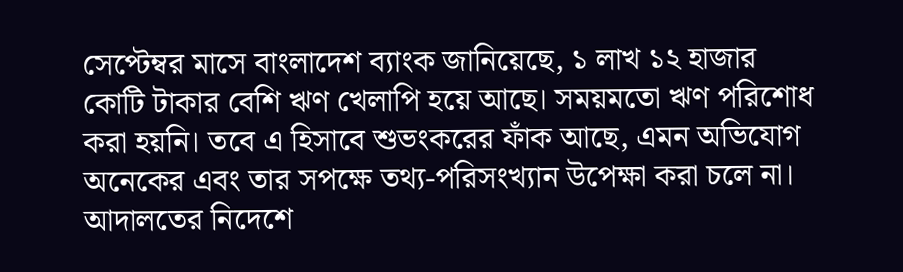সেপ্টেম্বর মাসে বাংলাদেশ ব্যাংক জানিয়েছে, ১ লাখ ১২ হাজার কোটি টাকার বেশি ঋণ খেলাপি হয়ে আছে। সময়মতো ঋণ পরিশোধ করা হয়নি। তবে এ হিসাবে শুভংকরের ফাঁক আছে, এমন অভিযোগ অনেকের এবং তার সপক্ষে তথ্য-পরিসংখ্যান উপেক্ষা করা চলে না। আদালতের নিদেশে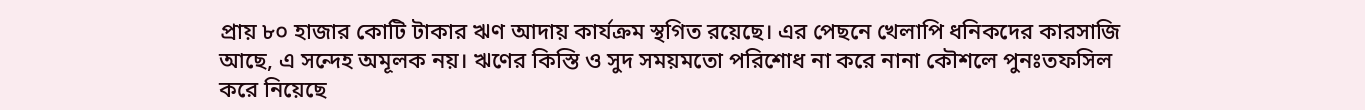প্রায় ৮০ হাজার কোটি টাকার ঋণ আদায় কার্যক্রম স্থগিত রয়েছে। এর পেছনে খেলাপি ধনিকদের কারসাজি আছে, এ সন্দেহ অমূলক নয়। ঋণের কিস্তি ও সুদ সময়মতো পরিশোধ না করে নানা কৌশলে পুনঃতফসিল করে নিয়েছে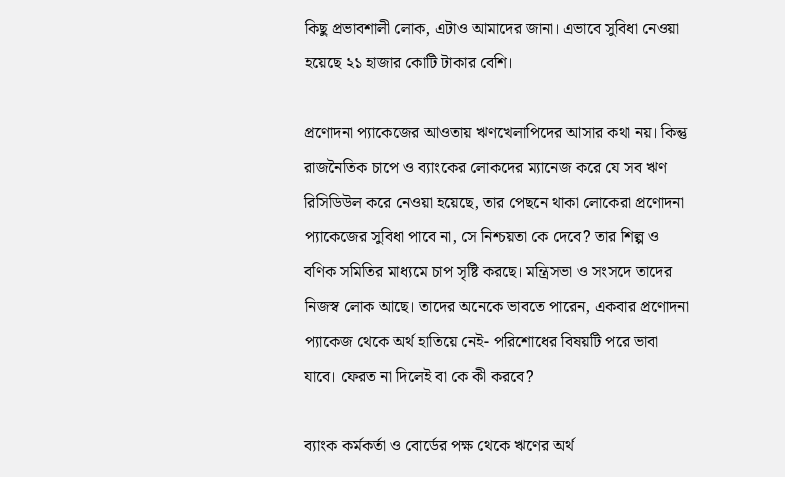কিছু প্রভাবশালী লোক, এটাও আমাদের জানা। এভাবে সুবিধা নেওয়া হয়েছে ২১ হাজার কোটি টাকার বেশি।

প্রণোদনা প্যাকেজের আওতায় ঋণখেলাপিদের আসার কথা নয়। কিন্তু রাজনৈতিক চাপে ও ব্যাংকের লোকদের ম্যানেজ করে যে সব ঋণ রিসিডিউল করে নেওয়া হয়েছে, তার পেছনে থাকা লোকেরা প্রণোদনা প্যাকেজের সুবিধা পাবে না, সে নিশ্চয়তা কে দেবে? তার শিল্প ও বণিক সমিতির মাধ্যমে চাপ সৃষ্টি করছে। মন্ত্রিসভা ও সংসদে তাদের নিজস্ব লোক আছে। তাদের অনেকে ভাবতে পারেন, একবার প্রণোদনা প্যাকেজ থেকে অর্থ হাতিয়ে নেই- পরিশোধের বিষয়টি পরে ভাবা যাবে। ফেরত না দিলেই বা কে কী করবে?

ব্যাংক কর্মকর্তা ও বোর্ডের পক্ষ থেকে ঋণের অর্থ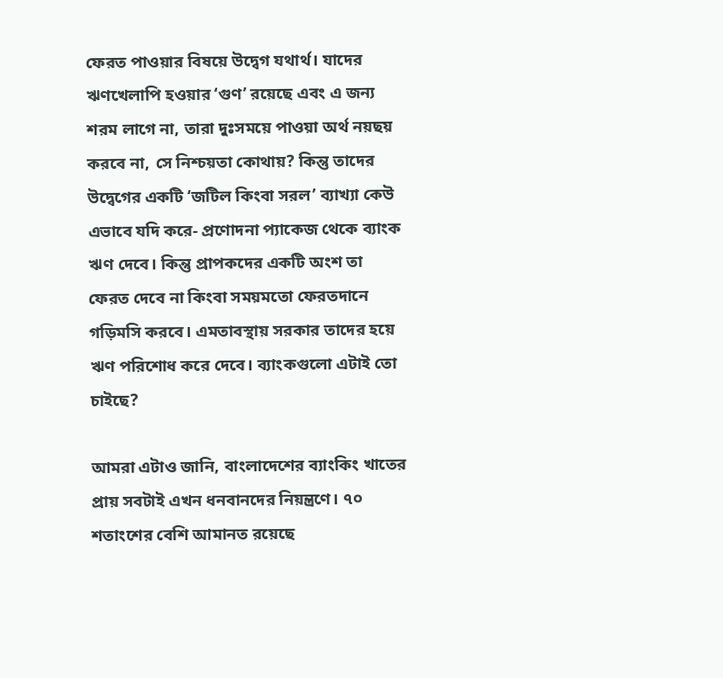ফেরত পাওয়ার বিষয়ে উদ্বেগ যথার্থ। যাদের ঋণখেলাপি হওয়ার ‘গুণ’ রয়েছে এবং এ জন্য শরম লাগে না, তারা দুঃসময়ে পাওয়া অর্থ নয়ছয় করবে না, সে নিশ্চয়তা কোথায়? কিন্তু তাদের উদ্বেগের একটি ‘জটিল কিংবা সরল’ ব্যাখ্যা কেউ এভাবে যদি করে- প্রণোদনা প্যাকেজ থেকে ব্যাংক ঋণ দেবে। কিন্তু প্রাপকদের একটি অংশ তা ফেরত দেবে না কিংবা সময়মতো ফেরতদানে গড়িমসি করবে। এমতাবস্থায় সরকার তাদের হয়ে ঋণ পরিশোধ করে দেবে। ব্যাংকগুলো এটাই তো চাইছে?

আমরা এটাও জানি, বাংলাদেশের ব্যাংকিং খাতের প্রায় সবটাই এখন ধনবানদের নিয়ন্ত্রণে। ৭০ শতাংশের বেশি আমানত রয়েছে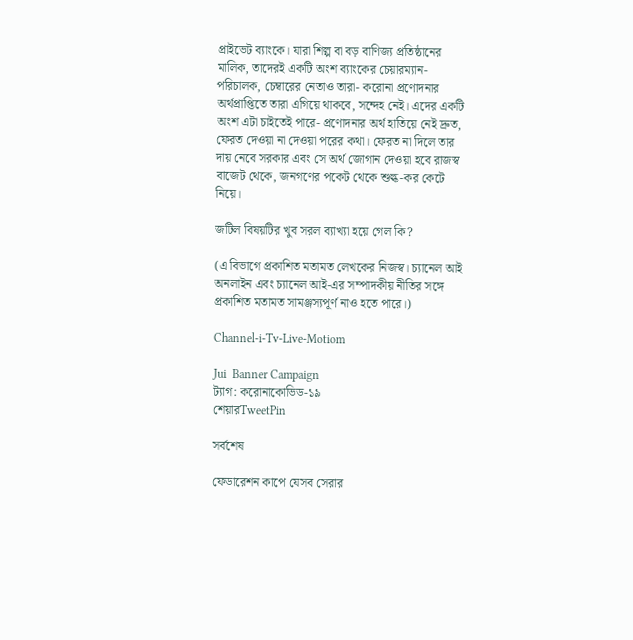প্রাইভেট ব্যাংকে। যারা শিল্প বা বড় বাণিজ্য প্রতিষ্ঠানের মালিক, তাদেরই একটি অংশ ব্যাংকের চেয়ারম্যান-পরিচালক, চেম্বারের নেতাও তারা- করোনা প্রণোদনার অর্থপ্রাপ্তিতে তারা এগিয়ে থাকবে, সন্দেহ নেই। এদের একটি অংশ এটা চাইতেই পারে- প্রণোদনার অর্থ হাতিয়ে নেই দ্রুত, ফেরত দেওয়া না দেওয়া পরের কথা। ফেরত না দিলে তার দায় নেবে সরকার এবং সে অর্থ জোগান দেওয়া হবে রাজস্ব বাজেট থেকে, জনগণের পকেট থেকে শুল্ক-কর কেটে নিয়ে।

জটিল বিষয়টির খুব সরল ব্যাখ্যা হয়ে গেল কি?

(এ বিভাগে প্রকাশিত মতামত লেখকের নিজস্ব। চ্যানেল আই অনলাইন এবং চ্যানেল আই-এর সম্পাদকীয় নীতির সঙ্গে প্রকাশিত মতামত সামঞ্জস্যপূর্ণ নাও হতে পারে।)

Channel-i-Tv-Live-Motiom

Jui  Banner Campaign
ট্যাগ: করোনাকোভিড-১৯
শেয়ারTweetPin

সর্বশেষ

ফেডারেশন কাপে যেসব সেরার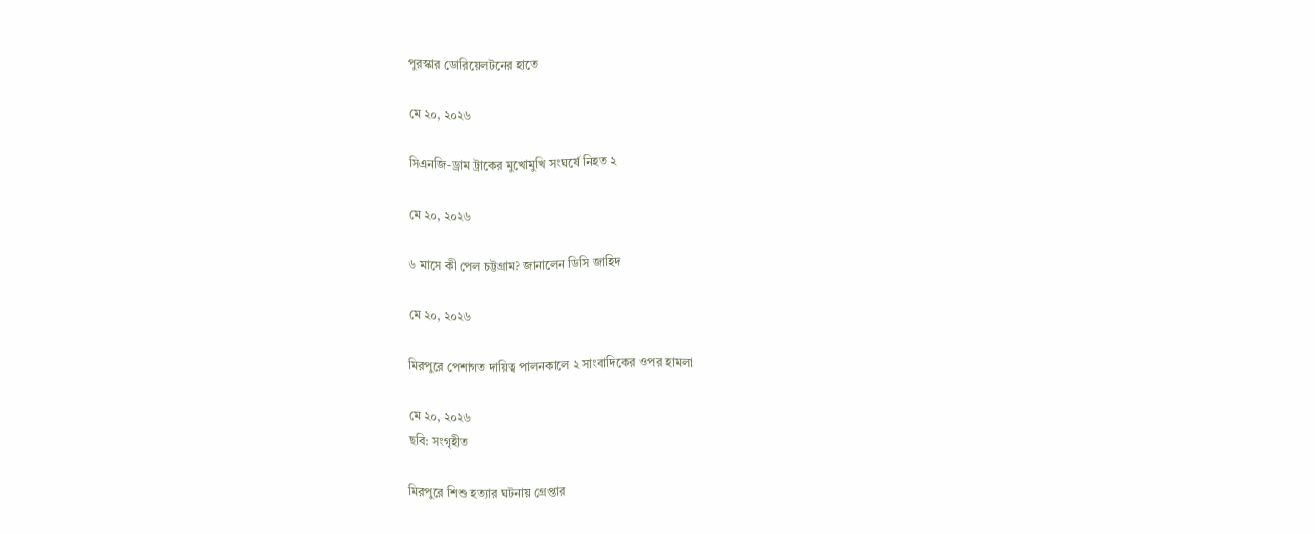পুরস্কার ডোরিয়েলটনের হাতে

মে ২০, ২০২৬

সিএনজি-ড্রাম ট্রাকের মুখোমুখি সংঘর্ষে নিহত ২

মে ২০, ২০২৬

৬ মাসে কী পেল চট্টগ্রাম? জানালেন ডিসি জাহিদ

মে ২০, ২০২৬

মিরপুরে পেশাগত দায়িত্ব পালনকালে ২ সাংবাদিকের ওপর হামলা

মে ২০, ২০২৬
ছবি: সংগৃহীত

মিরপুরে শিশু হত্যার ঘটনায় গ্রেপ্তার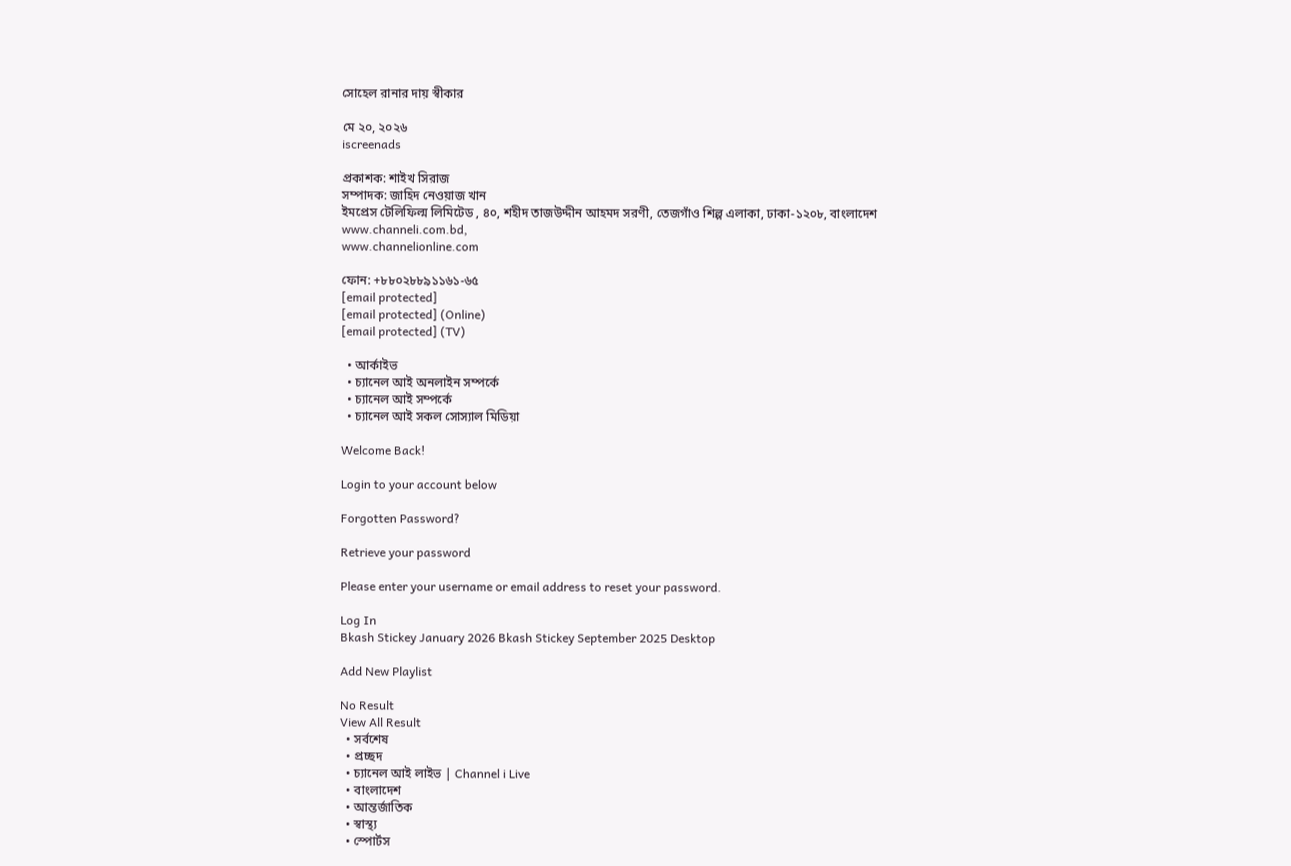সোহেল রানার দায় স্বীকার

মে ২০, ২০২৬
iscreenads

প্রকাশক: শাইখ সিরাজ
সম্পাদক: জাহিদ নেওয়াজ খান
ইমপ্রেস টেলিফিল্ম লিমিটেড , ৪০, শহীদ তাজউদ্দীন আহমদ সরণী, তেজগাঁও শিল্প এলাকা, ঢাকা-১২০৮, বাংলাদেশ
www.channeli.com.bd,
www.channelionline.com

ফোন: +৮৮০২৮৮৯১১৬১-৬৫
[email protected]
[email protected] (Online)
[email protected] (TV)

  • আর্কাইভ
  • চ্যানেল আই অনলাইন সম্পর্কে
  • চ্যানেল আই সম্পর্কে
  • চ্যানেল আই সকল সোস্যাল মিডিয়া

Welcome Back!

Login to your account below

Forgotten Password?

Retrieve your password

Please enter your username or email address to reset your password.

Log In
Bkash Stickey January 2026 Bkash Stickey September 2025 Desktop

Add New Playlist

No Result
View All Result
  • সর্বশেষ
  • প্রচ্ছদ
  • চ্যানেল আই লাইভ | Channel i Live
  • বাংলাদেশ
  • আন্তর্জাতিক
  • স্বাস্থ্য
  • স্পোর্টস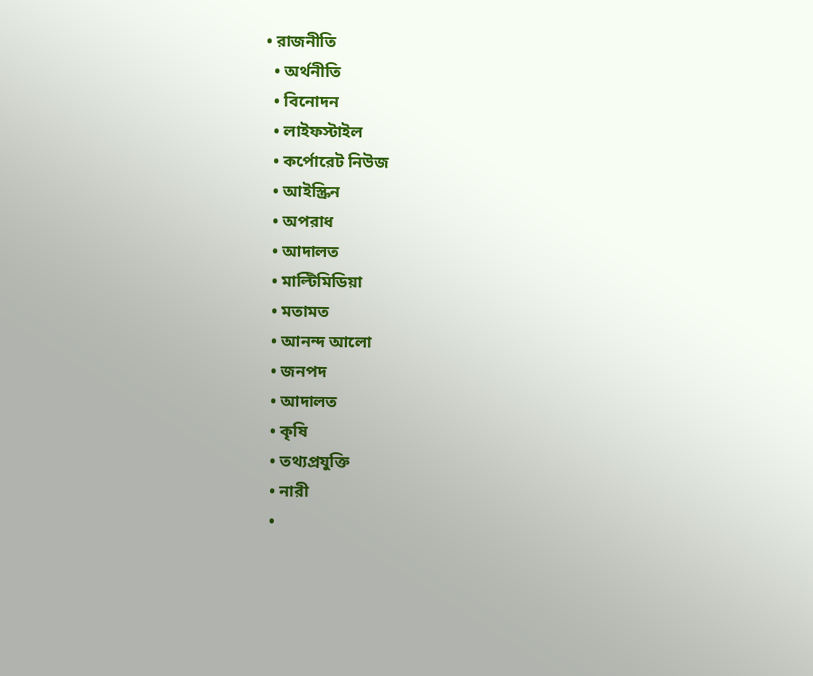• রাজনীতি
  • অর্থনীতি
  • বিনোদন
  • লাইফস্টাইল
  • কর্পোরেট নিউজ
  • আইস্ক্রিন
  • অপরাধ
  • আদালত
  • মাল্টিমিডিয়া
  • মতামত
  • আনন্দ আলো
  • জনপদ
  • আদালত
  • কৃষি
  • তথ্যপ্রযুক্তি
  • নারী
  •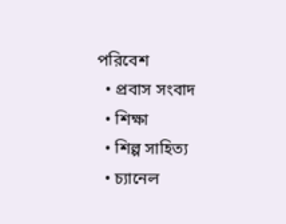পরিবেশ
  • প্রবাস সংবাদ
  • শিক্ষা
  • শিল্প সাহিত্য
  • চ্যানেল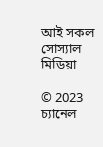আই সকল সোস্যাল মিডিয়া

© 2023 চ্যানেল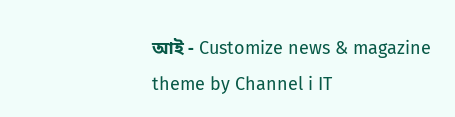আই - Customize news & magazine theme by Channel i IT